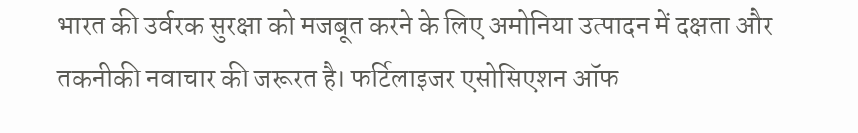भारत की उर्वरक सुरक्षा को मजबूत करने के लिए अमोनिया उत्पादन में दक्षता और तकनीकी नवाचार की जरूरत है। फर्टिलाइजर एसोसिएशन ऑफ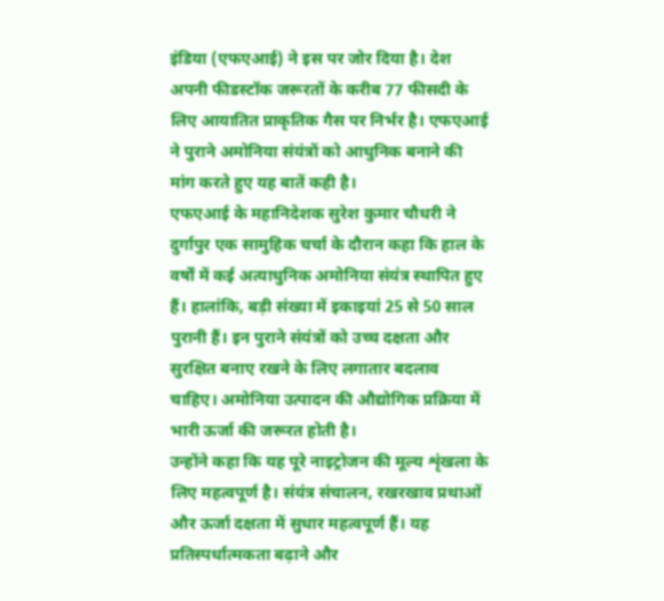इंडिया (एफएआई) ने इस पर जोर दिया है। देश अपनी फीडस्टॉक जरूरतों के करीब 77 फीसदी के लिए आयातित प्राकृतिक गैस पर निर्भर है। एफएआई ने पुराने अमोनिया संयंत्रों को आधुनिक बनाने की मांग करते हुए यह बातें कही है।
एफएआई के महानिदेशक सुरेश कुमार चौधरी ने दुर्गापुर एक सामुहिक चर्चा के दौरान कहा कि हाल के वर्षों में कई अत्याधुनिक अमोनिया संयंत्र स्थापित हुए हैं। हालांकि, बड़ी संख्या में इकाइयां 25 से 50 साल पुरानी हैं। इन पुराने संयंत्रों को उच्च दक्षता और सुरक्षित बनाए रखने के लिए लगातार बदलाव चाहिए। अमोनिया उत्पादन की औद्योगिक प्रक्रिया में भारी ऊर्जा की जरूरत होती है।
उन्होंने कहा कि यह पूरे नाइट्रोजन की मूल्य शृंखला के लिए महत्वपूर्ण है। संयंत्र संचालन, रखरखाव प्रथाओं और ऊर्जा दक्षता में सुधार महत्वपूर्ण हैं। यह प्रतिस्पर्धात्मकता बढ़ाने और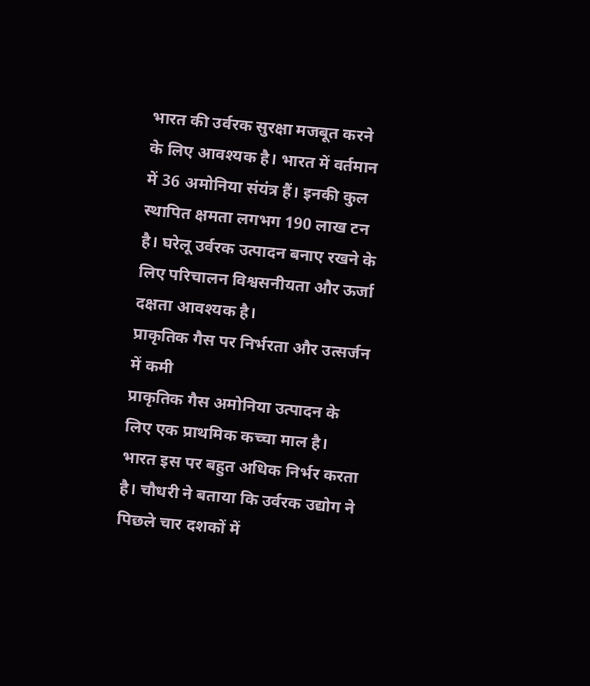भारत की उर्वरक सुरक्षा मजबूत करने के लिए आवश्यक है। भारत में वर्तमान में 36 अमोनिया संयंत्र हैं। इनकी कुल स्थापित क्षमता लगभग 190 लाख टन है। घरेलू उर्वरक उत्पादन बनाए रखने के लिए परिचालन विश्वसनीयता और ऊर्जा दक्षता आवश्यक है।
प्राकृतिक गैस पर निर्भरता और उत्सर्जन में कमी
प्राकृतिक गैस अमोनिया उत्पादन के लिए एक प्राथमिक कच्चा माल है। भारत इस पर बहुत अधिक निर्भर करता है। चौधरी ने बताया कि उर्वरक उद्योग ने पिछले चार दशकों में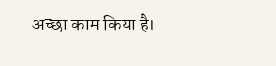अच्छा काम किया है।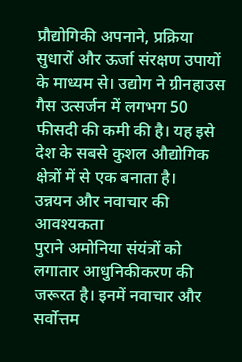प्रौद्योगिकी अपनाने, प्रक्रिया सुधारों और ऊर्जा संरक्षण उपायों के माध्यम से। उद्योग ने ग्रीनहाउस गैस उत्सर्जन में लगभग 50 फीसदी की कमी की है। यह इसे देश के सबसे कुशल औद्योगिक क्षेत्रों में से एक बनाता है।
उन्नयन और नवाचार की आवश्यकता
पुराने अमोनिया संयंत्रों को लगातार आधुनिकीकरण की जरूरत है। इनमें नवाचार और सर्वोत्तम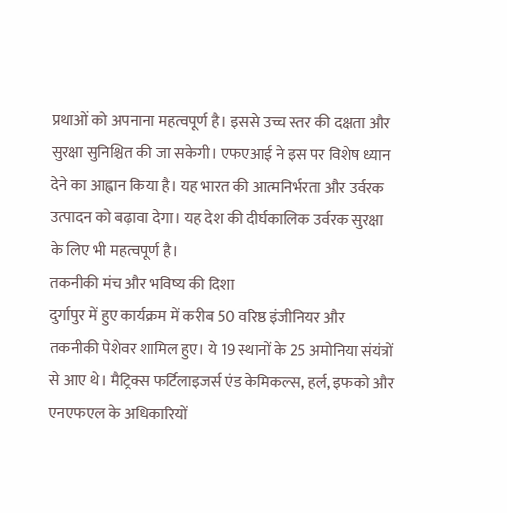प्रथाओं को अपनाना महत्वपूर्ण है। इससे उच्च स्तर की दक्षता और सुरक्षा सुनिश्चित की जा सकेगी। एफएआई ने इस पर विशेष ध्यान देने का आह्वान किया है। यह भारत की आत्मनिर्भरता और उर्वरक उत्पादन को बढ़ावा देगा। यह देश की दीर्घकालिक उर्वरक सुरक्षा के लिए भी महत्वपूर्ण है।
तकनीकी मंच और भविष्य की दिशा
दुर्गापुर में हुए कार्यक्रम में करीब 50 वरिष्ठ इंजीनियर और तकनीकी पेशेवर शामिल हुए। ये 19 स्थानों के 25 अमोनिया संयंत्रों से आए थे। मैट्रिक्स फर्टिलाइजर्स एंड केमिकल्स, हर्ल, इफको और एनएफएल के अधिकारियों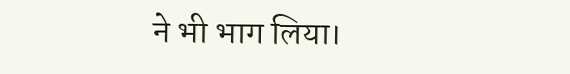ने भी भाग लिया।